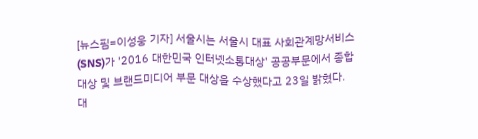[뉴스핌=이성웅 기자] 서울시는 서울시 대표 사회관계망서비스(SNS)가 '2016 대한민국 인터넷소통대상' 공공부문에서 종합대상 및 브랜드미디어 부문 대상을 수상했다고 23일 밝혔다.
대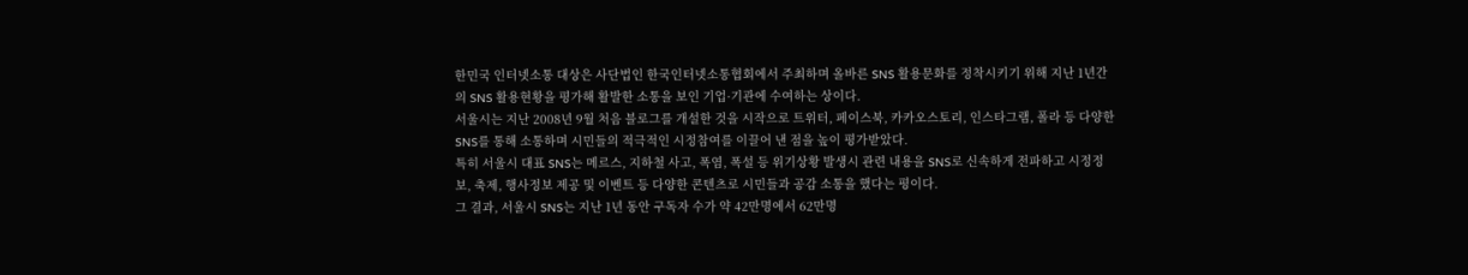한민국 인터넷소통 대상은 사단법인 한국인터넷소통협회에서 주최하며 올바른 SNS 활용문화를 정착시키기 위해 지난 1년간의 SNS 활용현황을 평가해 활발한 소통을 보인 기업·기관에 수여하는 상이다.
서울시는 지난 2008년 9월 처음 블로그를 개설한 것을 시작으로 트위터, 페이스북, 카카오스토리, 인스타그램, 폴라 등 다양한 SNS를 통해 소통하며 시민들의 적극적인 시정참여를 이끌어 낸 점을 높이 평가받았다.
특히 서울시 대표 SNS는 메르스, 지하철 사고, 폭염, 폭설 등 위기상황 발생시 관련 내용을 SNS로 신속하게 전파하고 시정정보, 축제, 행사정보 제공 및 이벤트 등 다양한 콘텐츠로 시민들과 공감 소통을 했다는 평이다.
그 결과, 서울시 SNS는 지난 1년 동안 구독자 수가 약 42만명에서 62만명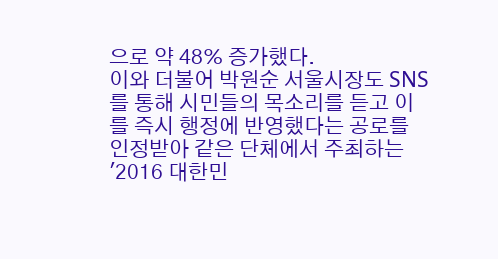으로 약 48% 증가했다.
이와 더불어 박원순 서울시장도 SNS를 통해 시민들의 목소리를 듣고 이를 즉시 행정에 반영했다는 공로를 인정받아 같은 단체에서 주최하는 '2016 대한민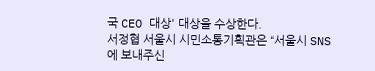국 CEO 대상' 대상을 수상한다.
서정협 서울시 시민소통기획관은 “서울시 SNS에 보내주신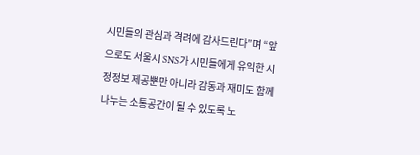시민들의 관심과 격려에 감사드린다”며 “앞으로도 서울시 SNS가 시민들에게 유익한 시정정보 제공뿐만 아니라 감동과 재미도 함께 나누는 소통공간이 될 수 있도록 노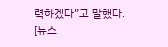력하겠다”고 말했다.
[뉴스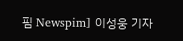핌 Newspim] 이성웅 기자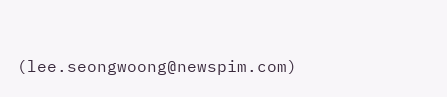(lee.seongwoong@newspim.com)